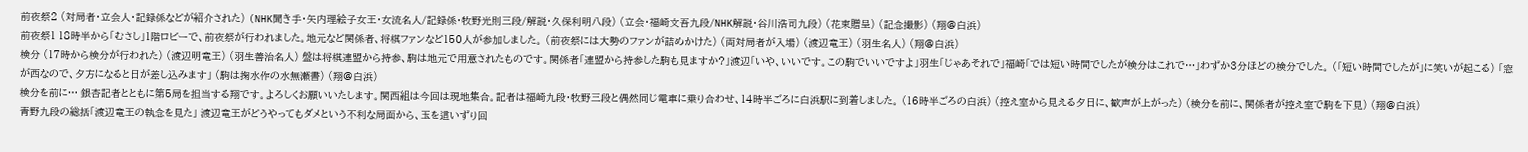前夜祭2 (対局者・立会人・記録係などが紹介された) (NHK聞き手・矢内理絵子女王・女流名人/記録係・牧野光則三段/解説・久保利明八段) (立会・福崎文吾九段/NHK解説・谷川浩司九段) (花束贈呈) (記念撮影) (翔@白浜)
前夜祭1 18時半から「むさし」1階ロビーで、前夜祭が行われました。地元など関係者、将棋ファンなど150人が参加しました。 (前夜祭には大勢のファンが詰めかけた) (両対局者が入場) (渡辺竜王) (羽生名人) (翔@白浜)
検分 (17時から検分が行われた) (渡辺明竜王) (羽生善治名人) 盤は将棋連盟から持参、駒は地元で用意されたものです。関係者「連盟から持参した駒も見ますか?」渡辺「いや、いいです。この駒でいいですよ」羽生「じゃあそれで」福崎「では短い時間でしたが検分はこれで…」わずか3分ほどの検分でした。 (「短い時間でしたが」に笑いが起こる) 「窓が西なので、夕方になると日が差し込みます」 (駒は掬水作の水無瀬書) (翔@白浜)
検分を前に… 銀杏記者とともに第5局を担当する翔です。よろしくお願いいたします。関西組は今回は現地集合。記者は福崎九段・牧野三段と偶然同じ電車に乗り合わせ、14時半ごろに白浜駅に到着しました。 (16時半ごろの白浜) (控え室から見える夕日に、歓声が上がった) (検分を前に、関係者が控え室で駒を下見) (翔@白浜)
青野九段の総括「渡辺竜王の執念を見た」 渡辺竜王がどうやってもダメという不利な局面から、玉を這いずり回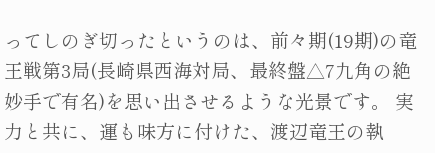ってしのぎ切ったというのは、前々期(19期)の竜王戦第3局(長崎県西海対局、最終盤△7九角の絶妙手で有名)を思い出させるような光景です。 実力と共に、運も味方に付けた、渡辺竜王の執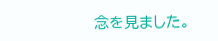念を見ました。